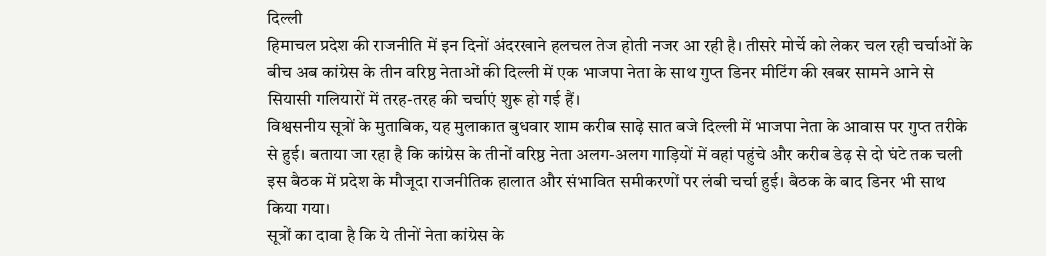दिल्ली
हिमाचल प्रदेश की राजनीति में इन दिनों अंदरखाने हलचल तेज होती नजर आ रही है। तीसरे मोर्चे को लेकर चल रही चर्चाओं के बीच अब कांग्रेस के तीन वरिष्ठ नेताओं की दिल्ली में एक भाजपा नेता के साथ गुप्त डिनर मीटिंग की खबर सामने आने से सियासी गलियारों में तरह-तरह की चर्चाएं शुरू हो गई हैं।
विश्वसनीय सूत्रों के मुताबिक, यह मुलाकात बुधवार शाम करीब साढ़े सात बजे दिल्ली में भाजपा नेता के आवास पर गुप्त तरीके से हुई। बताया जा रहा है कि कांग्रेस के तीनों वरिष्ठ नेता अलग-अलग गाड़ियों में वहां पहुंचे और करीब डेढ़ से दो घंटे तक चली इस बैठक में प्रदेश के मौजूदा राजनीतिक हालात और संभावित समीकरणों पर लंबी चर्चा हुई। बैठक के बाद डिनर भी साथ किया गया।
सूत्रों का दावा है कि ये तीनों नेता कांग्रेस के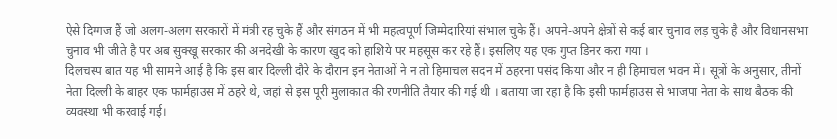ऐसे दिग्गज हैं जो अलग-अलग सरकारों में मंत्री रह चुके हैं और संगठन में भी महत्वपूर्ण जिम्मेदारियां संभाल चुके हैं। अपने-अपने क्षेत्रों से कई बार चुनाव लड़ चुके है और विधानसभा चुनाव भी जीते है पर अब सुक्खू सरकार की अनदेखी के कारण खुद को हाशिये पर महसूस कर रहे हैं। इसलिए यह एक गुप्त डिनर करा गया ।
दिलचस्प बात यह भी सामने आई है कि इस बार दिल्ली दौरे के दौरान इन नेताओं ने न तो हिमाचल सदन में ठहरना पसंद किया और न ही हिमाचल भवन में। सूत्रों के अनुसार, तीनों नेता दिल्ली के बाहर एक फार्महाउस में ठहरे थे, जहां से इस पूरी मुलाकात की रणनीति तैयार की गई थी । बताया जा रहा है कि इसी फार्महाउस से भाजपा नेता के साथ बैठक की व्यवस्था भी करवाई गई।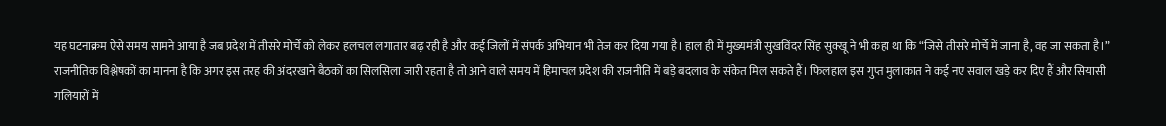यह घटनाक्रम ऐसे समय सामने आया है जब प्रदेश में तीसरे मोर्चे को लेकर हलचल लगातार बढ़ रही है और कई जिलों में संपर्क अभियान भी तेज कर दिया गया है। हाल ही में मुख्यमंत्री सुखविंदर सिंह सुक्खू ने भी कहा था कि “जिसे तीसरे मोर्चे में जाना है, वह जा सकता है।”
राजनीतिक विश्लेषकों का मानना है कि अगर इस तरह की अंदरखाने बैठकों का सिलसिला जारी रहता है तो आने वाले समय में हिमाचल प्रदेश की राजनीति में बड़े बदलाव के संकेत मिल सकते हैं। फिलहाल इस गुप्त मुलाकात ने कई नए सवाल खड़े कर दिए हैं और सियासी गलियारों में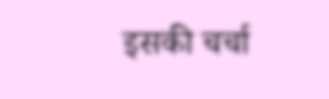इसकी चर्चा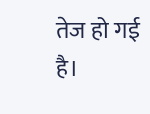तेज हो गई है।